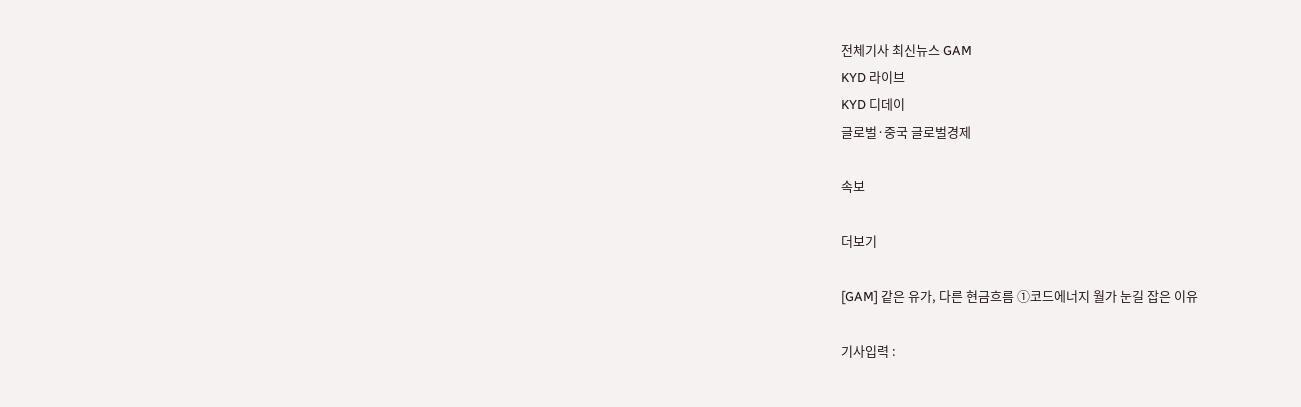전체기사 최신뉴스 GAM
KYD 라이브
KYD 디데이
글로벌·중국 글로벌경제

속보

더보기

[GAM] 같은 유가, 다른 현금흐름 ①코드에너지 월가 눈길 잡은 이유

기사입력 :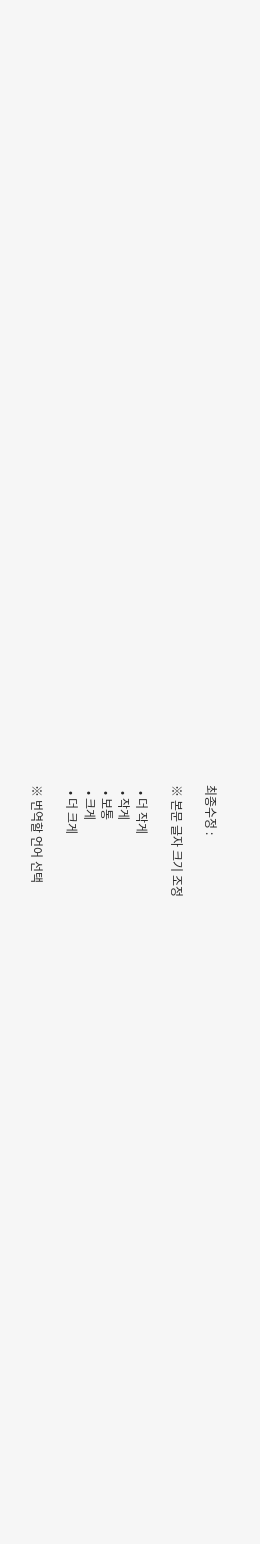최종수정 :

※ 본문 글자 크기 조정

  • 더 작게
  • 작게
  • 보통
  • 크게
  • 더 크게

※ 번역할 언어 선택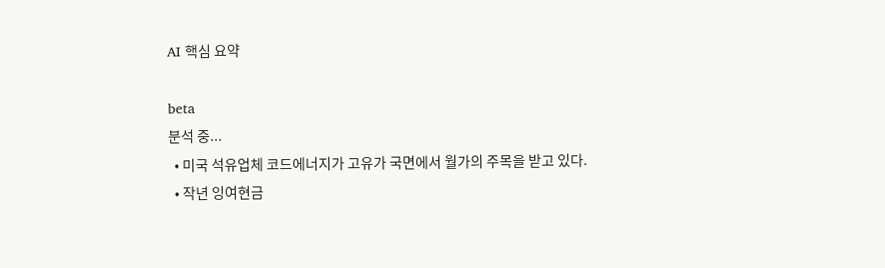AI 핵심 요약

beta
분석 중...
  • 미국 석유업체 코드에너지가 고유가 국면에서 월가의 주목을 받고 있다.
  • 작년 잉여현금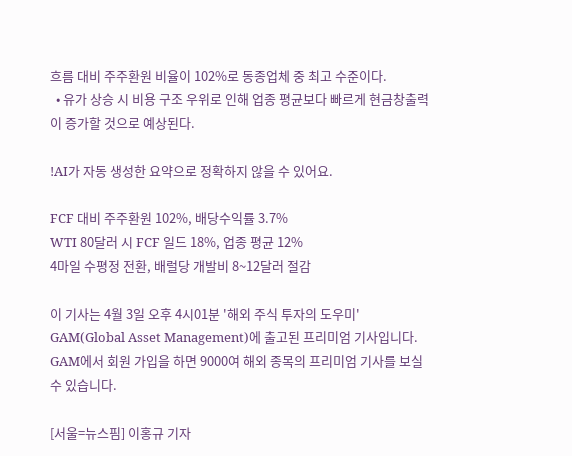흐름 대비 주주환원 비율이 102%로 동종업체 중 최고 수준이다.
  • 유가 상승 시 비용 구조 우위로 인해 업종 평균보다 빠르게 현금창출력이 증가할 것으로 예상된다.

!AI가 자동 생성한 요약으로 정확하지 않을 수 있어요.

FCF 대비 주주환원 102%, 배당수익률 3.7%
WTI 80달러 시 FCF 일드 18%, 업종 평균 12%
4마일 수평정 전환, 배럴당 개발비 8~12달러 절감

이 기사는 4월 3일 오후 4시01분 '해외 주식 투자의 도우미' GAM(Global Asset Management)에 출고된 프리미엄 기사입니다. GAM에서 회원 가입을 하면 9000여 해외 종목의 프리미엄 기사를 보실 수 있습니다.

[서울=뉴스핌] 이홍규 기자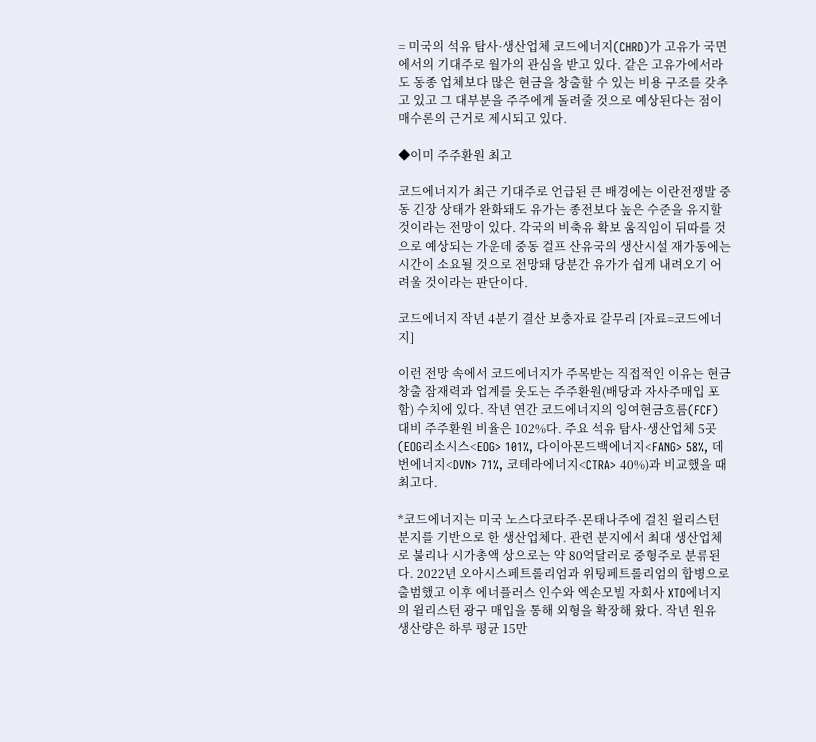= 미국의 석유 탐사·생산업체 코드에너지(CHRD)가 고유가 국면에서의 기대주로 월가의 관심을 받고 있다. 같은 고유가에서라도 동종 업체보다 많은 현금을 창출할 수 있는 비용 구조를 갖추고 있고 그 대부분을 주주에게 돌려줄 것으로 예상된다는 점이 매수론의 근거로 제시되고 있다.

◆이미 주주환원 최고

코드에너지가 최근 기대주로 언급된 큰 배경에는 이란전쟁발 중동 긴장 상태가 완화돼도 유가는 종전보다 높은 수준을 유지할 것이라는 전망이 있다. 각국의 비축유 확보 움직임이 뒤따를 것으로 예상되는 가운데 중동 걸프 산유국의 생산시설 재가동에는 시간이 소요될 것으로 전망돼 당분간 유가가 쉽게 내려오기 어려울 것이라는 판단이다.

코드에너지 작년 4분기 결산 보충자료 갈무리 [자료=코드에너지]

이런 전망 속에서 코드에너지가 주목받는 직접적인 이유는 현금창출 잠재력과 업계를 웃도는 주주환원(배당과 자사주매입 포함) 수치에 있다. 작년 연간 코드에너지의 잉여현금흐름(FCF) 대비 주주환원 비율은 102%다. 주요 석유 탐사·생산업체 5곳(EOG리소시스<EOG> 101%, 다이아몬드백에너지<FANG> 58%, 데번에너지<DVN> 71%, 코테라에너지<CTRA> 40%)과 비교했을 때 최고다.

*코드에너지는 미국 노스다코타주·몬태나주에 걸친 윌리스턴 분지를 기반으로 한 생산업체다. 관련 분지에서 최대 생산업체로 불리나 시가총액 상으로는 약 80억달러로 중형주로 분류된다. 2022년 오아시스페트롤리엄과 위팅페트롤리엄의 합병으로 출범했고 이후 에너플러스 인수와 엑손모빌 자회사 XTO에너지의 윌리스턴 광구 매입을 통해 외형을 확장해 왔다. 작년 원유 생산량은 하루 평균 15만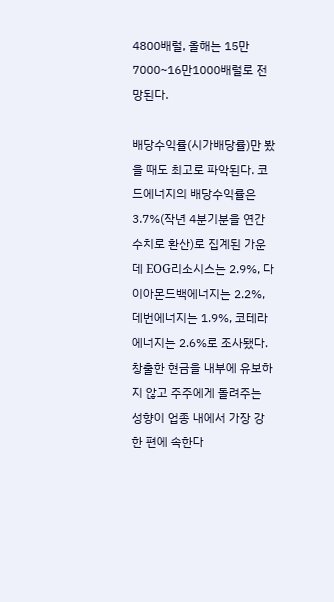4800배럴, 올해는 15만7000~16만1000배럴로 전망된다.

배당수익률(시가배당률)만 봤을 때도 최고로 파악된다. 코드에너지의 배당수익률은 3.7%(작년 4분기분을 연간 수치로 환산)로 집계된 가운데 EOG리소시스는 2.9%, 다이아몬드백에너지는 2.2%, 데번에너지는 1.9%, 코테라에너지는 2.6%로 조사됐다. 창출한 현금을 내부에 유보하지 않고 주주에게 돌려주는 성향이 업종 내에서 가장 강한 편에 속한다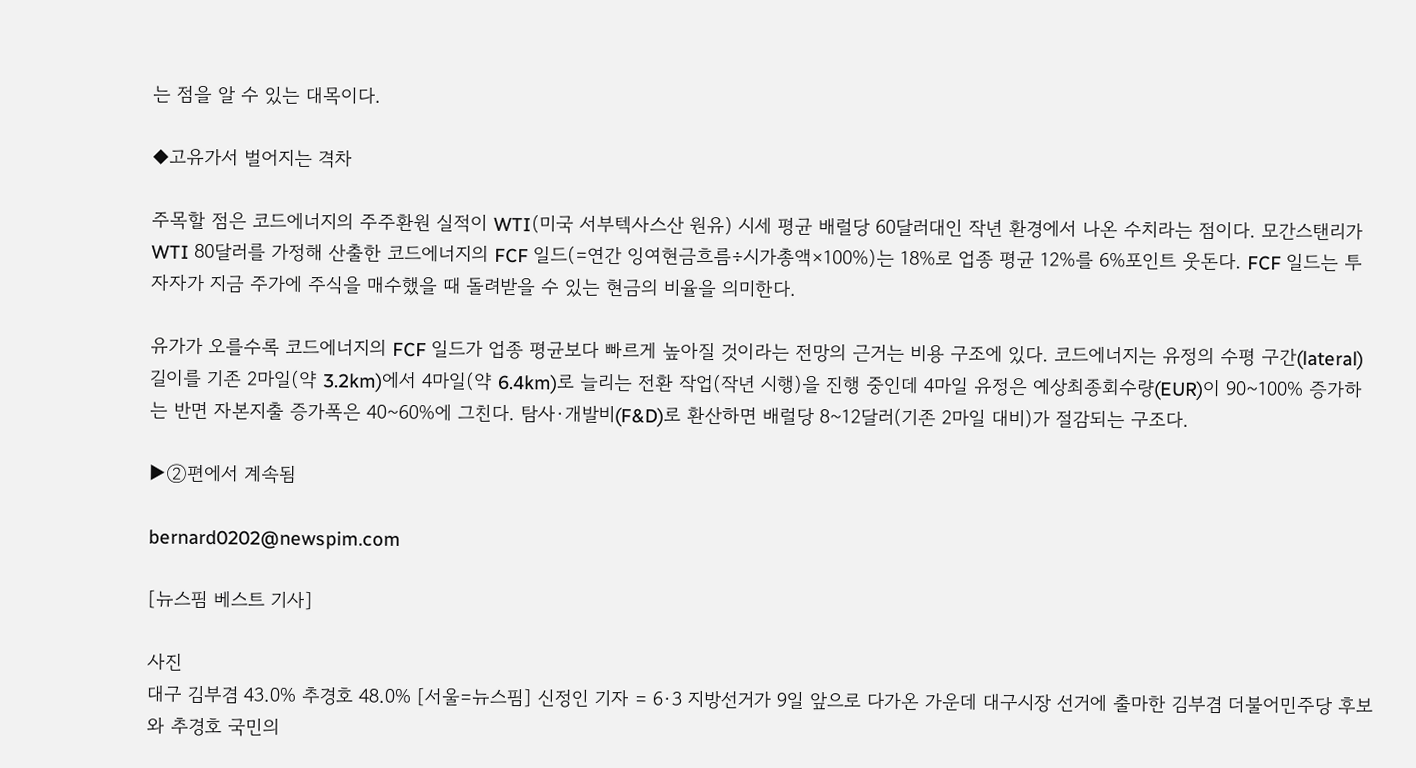는 점을 알 수 있는 대목이다.

◆고유가서 벌어지는 격차

주목할 점은 코드에너지의 주주환원 실적이 WTI(미국 서부텍사스산 원유) 시세 평균 배럴당 60달러대인 작년 환경에서 나온 수치라는 점이다. 모간스탠리가 WTI 80달러를 가정해 산출한 코드에너지의 FCF 일드(=연간 잉여현금흐름÷시가총액×100%)는 18%로 업종 평균 12%를 6%포인트 웃돈다. FCF 일드는 투자자가 지금 주가에 주식을 매수했을 때 돌려받을 수 있는 현금의 비율을 의미한다.

유가가 오를수록 코드에너지의 FCF 일드가 업종 평균보다 빠르게 높아질 것이라는 전망의 근거는 비용 구조에 있다. 코드에너지는 유정의 수평 구간(lateral) 길이를 기존 2마일(약 3.2km)에서 4마일(약 6.4km)로 늘리는 전환 작업(작년 시행)을 진행 중인데 4마일 유정은 예상최종회수량(EUR)이 90~100% 증가하는 반면 자본지출 증가폭은 40~60%에 그친다. 탐사·개발비(F&D)로 환산하면 배럴당 8~12달러(기존 2마일 대비)가 절감되는 구조다.

▶②편에서 계속됨

bernard0202@newspim.com

[뉴스핌 베스트 기사]

사진
대구 김부겸 43.0% 추경호 48.0% [서울=뉴스핌] 신정인 기자 = 6·3 지방선거가 9일 앞으로 다가온 가운데 대구시장 선거에 출마한 김부겸 더불어민주당 후보와 추경호 국민의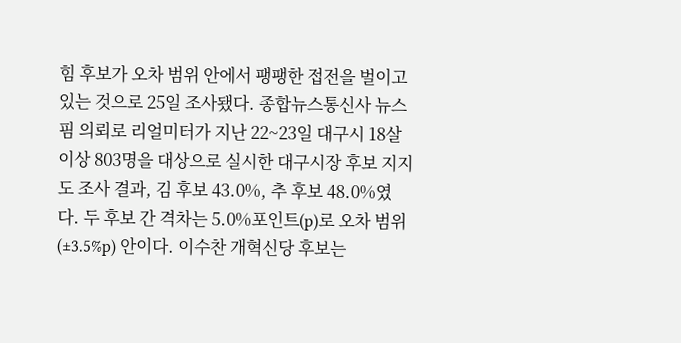힘 후보가 오차 범위 안에서 팽팽한 접전을 벌이고 있는 것으로 25일 조사됐다. 종합뉴스통신사 뉴스핌 의뢰로 리얼미터가 지난 22~23일 대구시 18살 이상 803명을 대상으로 실시한 대구시장 후보 지지도 조사 결과, 김 후보 43.0%, 추 후보 48.0%였다. 두 후보 간 격차는 5.0%포인트(p)로 오차 범위(±3.5%p) 안이다. 이수찬 개혁신당 후보는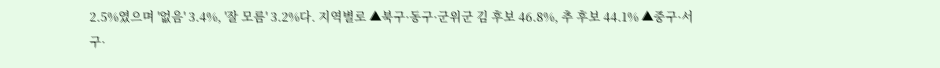2.5%였으며 '없음' 3.4%, '잘 모름' 3.2%다. 지역별로 ▲북구·동구·군위군 김 후보 46.8%, 추 후보 44.1% ▲중구·서구·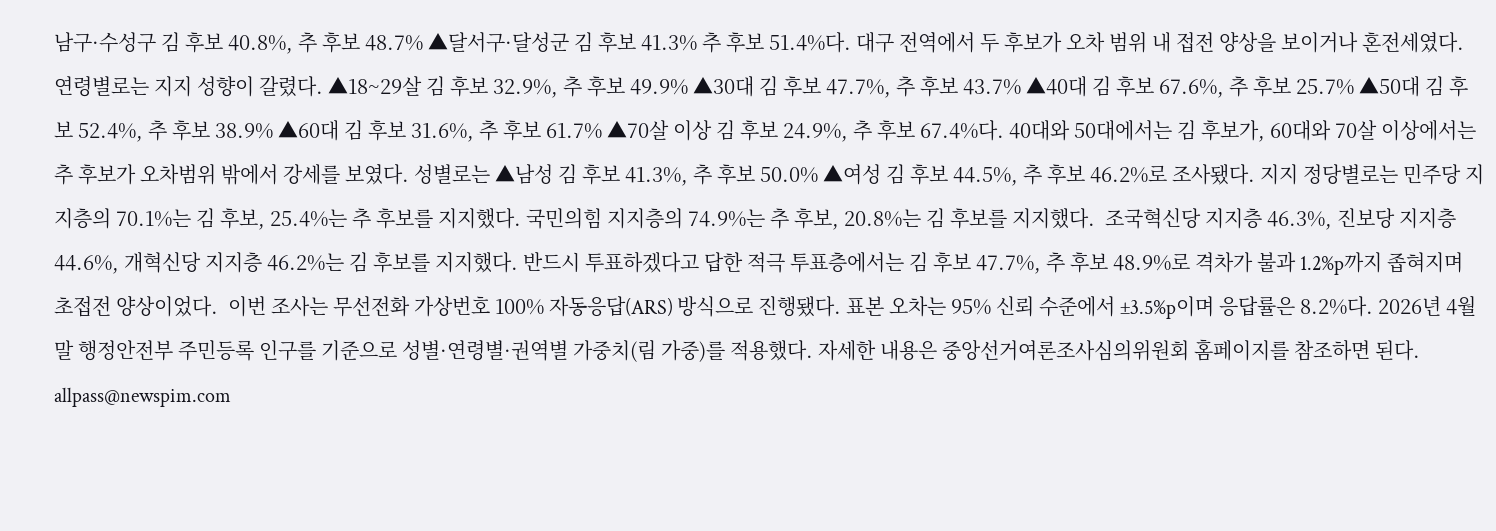남구·수성구 김 후보 40.8%, 추 후보 48.7% ▲달서구·달성군 김 후보 41.3% 추 후보 51.4%다. 대구 전역에서 두 후보가 오차 범위 내 접전 양상을 보이거나 혼전세였다. 연령별로는 지지 성향이 갈렸다. ▲18~29살 김 후보 32.9%, 추 후보 49.9% ▲30대 김 후보 47.7%, 추 후보 43.7% ▲40대 김 후보 67.6%, 추 후보 25.7% ▲50대 김 후보 52.4%, 추 후보 38.9% ▲60대 김 후보 31.6%, 추 후보 61.7% ▲70살 이상 김 후보 24.9%, 추 후보 67.4%다. 40대와 50대에서는 김 후보가, 60대와 70살 이상에서는 추 후보가 오차범위 밖에서 강세를 보였다. 성별로는 ▲남성 김 후보 41.3%, 추 후보 50.0% ▲여성 김 후보 44.5%, 추 후보 46.2%로 조사됐다. 지지 정당별로는 민주당 지지층의 70.1%는 김 후보, 25.4%는 추 후보를 지지했다. 국민의힘 지지층의 74.9%는 추 후보, 20.8%는 김 후보를 지지했다.  조국혁신당 지지층 46.3%, 진보당 지지층 44.6%, 개혁신당 지지층 46.2%는 김 후보를 지지했다. 반드시 투표하겠다고 답한 적극 투표층에서는 김 후보 47.7%, 추 후보 48.9%로 격차가 불과 1.2%p까지 좁혀지며 초접전 양상이었다.  이번 조사는 무선전화 가상번호 100% 자동응답(ARS) 방식으로 진행됐다. 표본 오차는 95% 신뢰 수준에서 ±3.5%p이며 응답률은 8.2%다. 2026년 4월 말 행정안전부 주민등록 인구를 기준으로 성별·연령별·권역별 가중치(림 가중)를 적용했다. 자세한 내용은 중앙선거여론조사심의위원회 홈페이지를 참조하면 된다. allpass@newspim.com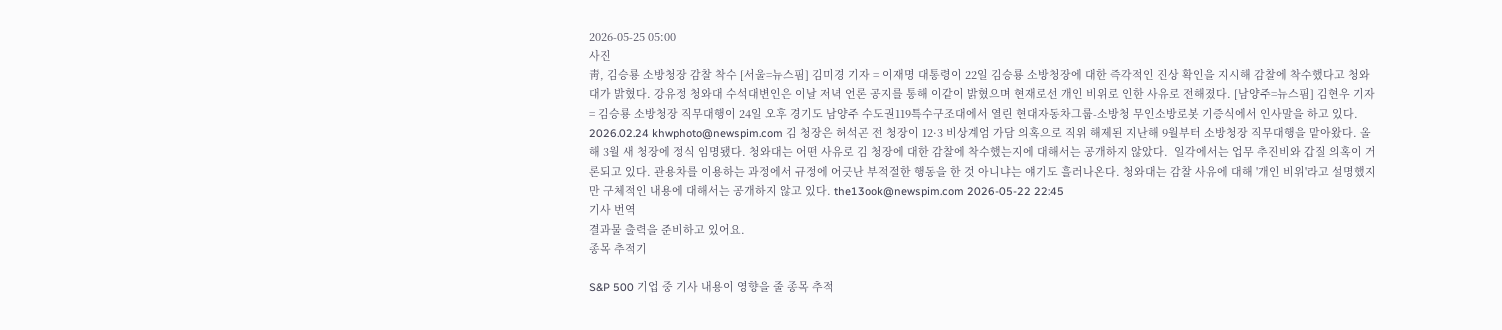2026-05-25 05:00
사진
靑, 김승룡 소방청장 감찰 착수 [서울=뉴스핌] 김미경 기자 = 이재명 대통령이 22일 김승룡 소방청장에 대한 즉각적인 진상 확인을 지시해 감찰에 착수했다고 청와대가 밝혔다. 강유정 청와대 수석대변인은 이날 저녁 언론 공지를 통해 이같이 밝혔으며 현재로선 개인 비위로 인한 사유로 전해졌다. [남양주=뉴스핌] 김현우 기자 = 김승룡 소방청장 직무대행이 24일 오후 경기도 남양주 수도권119특수구조대에서 열린 현대자동차그룹-소방청 무인소방로봇 기증식에서 인사말을 하고 있다. 2026.02.24 khwphoto@newspim.com 김 청장은 허석곤 전 청장이 12·3 비상계엄 가담 의혹으로 직위 해제된 지난해 9월부터 소방청장 직무대행을 맡아왔다. 올해 3월 새 청장에 정식 임명됐다. 청와대는 어떤 사유로 김 청장에 대한 감찰에 착수했는지에 대해서는 공개하지 않았다.  일각에서는 업무 추진비와 갑질 의혹이 거론되고 있다. 관용차를 이용하는 과정에서 규정에 어긋난 부적절한 행동을 한 것 아니냐는 얘기도 흘러나온다. 청와대는 감찰 사유에 대해 '개인 비위'라고 설명했지만 구체적인 내용에 대해서는 공개하지 않고 있다. the13ook@newspim.com 2026-05-22 22:45
기사 번역
결과물 출력을 준비하고 있어요.
종목 추적기

S&P 500 기업 중 기사 내용이 영향을 줄 종목 추적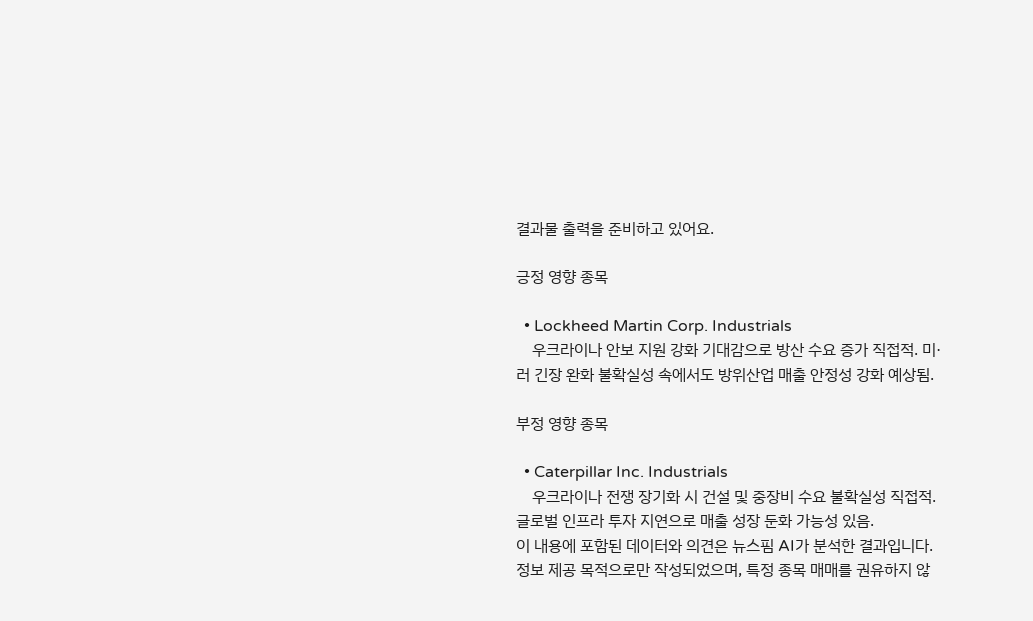결과물 출력을 준비하고 있어요.

긍정 영향 종목

  • Lockheed Martin Corp. Industrials
    우크라이나 안보 지원 강화 기대감으로 방산 수요 증가 직접적. 미·러 긴장 완화 불확실성 속에서도 방위산업 매출 안정성 강화 예상됨.

부정 영향 종목

  • Caterpillar Inc. Industrials
    우크라이나 전쟁 장기화 시 건설 및 중장비 수요 불확실성 직접적. 글로벌 인프라 투자 지연으로 매출 성장 둔화 가능성 있음.
이 내용에 포함된 데이터와 의견은 뉴스핌 AI가 분석한 결과입니다. 정보 제공 목적으로만 작성되었으며, 특정 종목 매매를 권유하지 않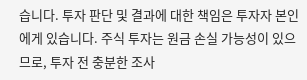습니다. 투자 판단 및 결과에 대한 책임은 투자자 본인에게 있습니다. 주식 투자는 원금 손실 가능성이 있으므로, 투자 전 충분한 조사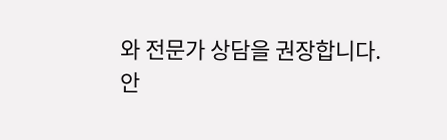와 전문가 상담을 권장합니다.
안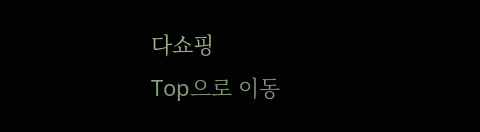다쇼핑
Top으로 이동